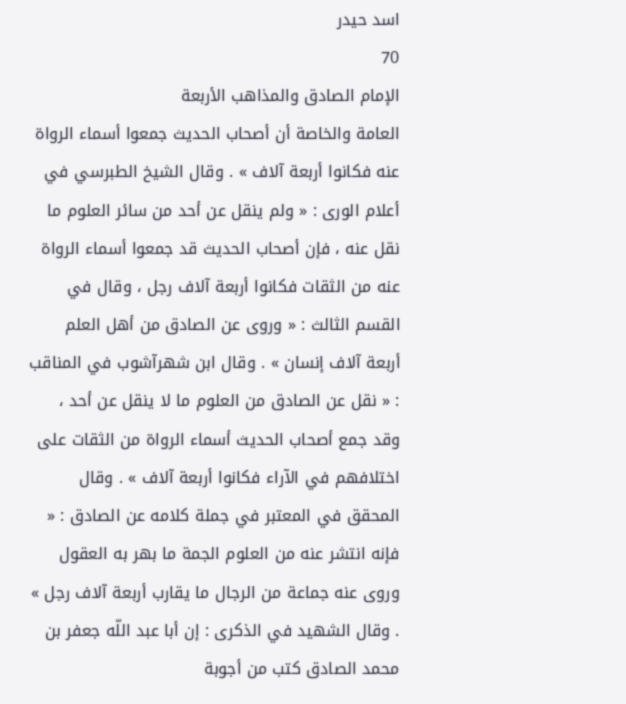اسد حيدر
70
الإمام الصادق والمذاهب الأربعة
العامة والخاصة أن أصحاب الحديث جمعوا أسماء الرواة عنه فكانوا أربعة آلاف » . وقال الشيخ الطبرسي في أعلام الورى : « ولم ينقل عن أحد من سائر العلوم ما نقل عنه ، فإن أصحاب الحديث قد جمعوا أسماء الرواة عنه من الثقات فكانوا أربعة آلاف رجل ، وقال في القسم الثالث : « وروى عن الصادق من أهل العلم أربعة آلاف إنسان » . وقال ابن شهرآشوب في المناقب : « نقل عن الصادق من العلوم ما لا ينقل عن أحد ، وقد جمع أصحاب الحديث أسماء الرواة من الثقات على اختلافهم في الآراء فكانوا أربعة آلاف » . وقال المحقق في المعتبر في جملة كلامه عن الصادق : « فإنه انتشر عنه من العلوم الجمة ما بهر به العقول وروى عنه جماعة من الرجال ما يقارب أربعة آلاف رجل » . وقال الشهيد في الذكرى : إن أبا عبد اللّه جعفر بن محمد الصادق كتب من أجوبة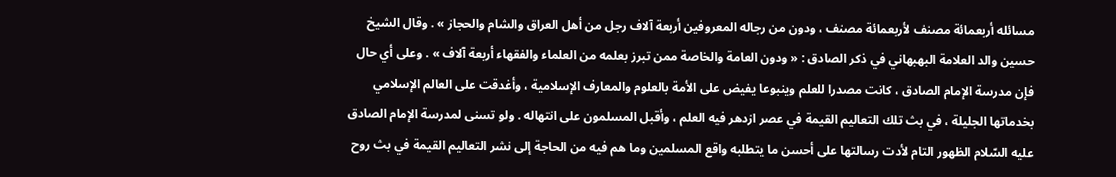مسائله أربعمائة مصنف لأربعمائة مصنف ، ودون من رجاله المعروفين أربعة آلاف رجل من أهل العراق والشام والحجاز » . وقال الشيخ حسين والد العلامة البهبهاني في ذكر الصادق : « ودون العامة والخاصة ممن تبرز بعلمه من العلماء والفقهاء أربعة آلاف » . وعلى أي حال فإن مدرسة الإمام الصادق ، كانت مصدرا للعلم وينبوعا يفيض على الأمة بالعلوم والمعارف الإسلامية ، وأغدقت على العالم الإسلامي بخدماتها الجليلة ، في بث تلك التعاليم القيمة في عصر ازدهر فيه العلم ، وأقبل المسلمون على انتهاله . ولو تسنى لمدرسة الإمام الصادق عليه السّلام الظهور التام لأدت رسالتها على أحسن ما يتطلبه واقع المسلمين وما هم فيه من الحاجة إلى نشر التعاليم القيمة في بث روح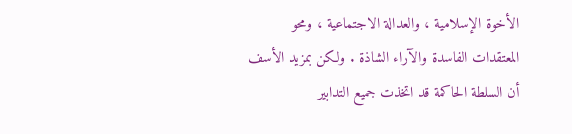الأخوة الإسلامية ، والعدالة الاجتماعية ، ومحو المعتقدات الفاسدة والآراء الشاذة . ولكن بمزيد الأسف أن السلطة الحاكمة قد اتخذت جميع التدابير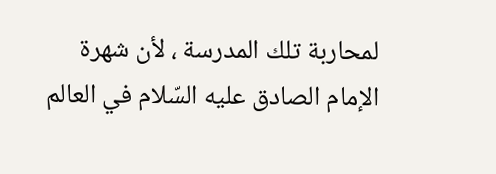لمحاربة تلك المدرسة ، لأن شهرة الإمام الصادق عليه السّلام في العالم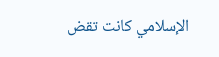الإسلامي كانت تقض